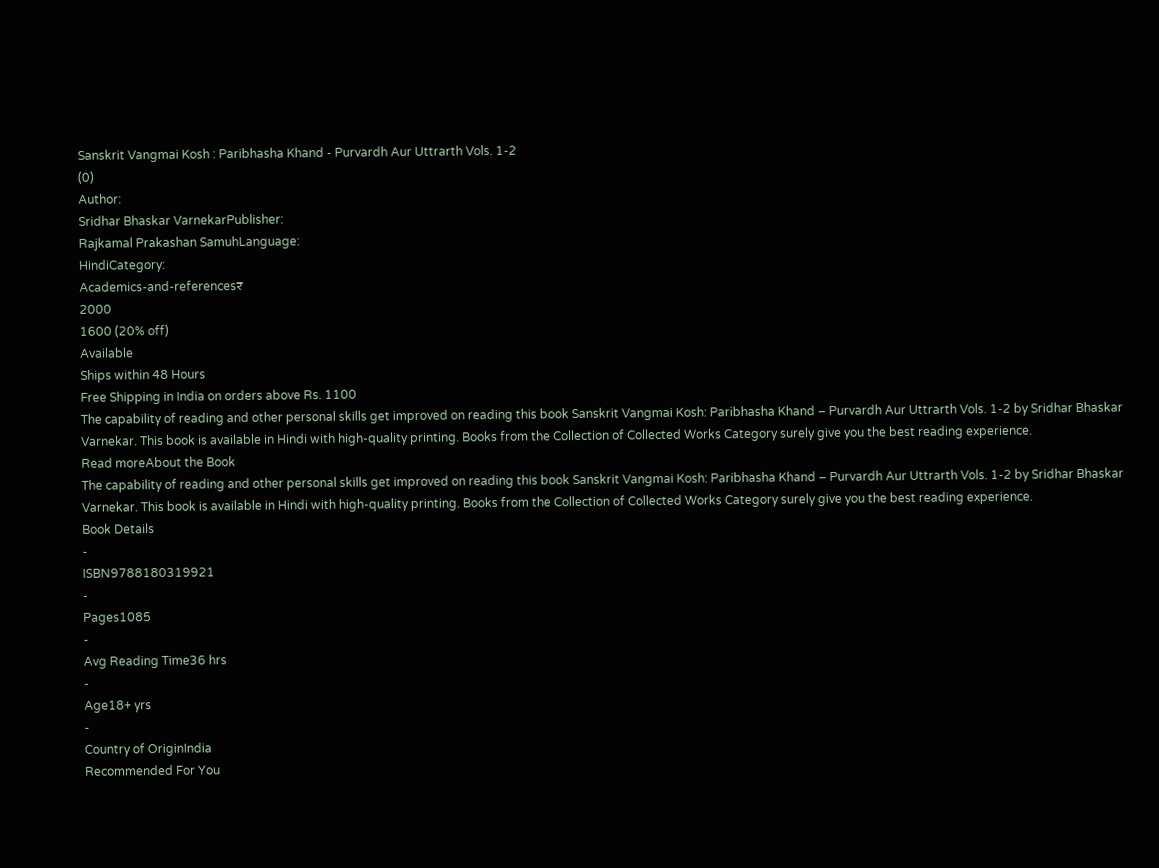Sanskrit Vangmai Kosh : Paribhasha Khand - Purvardh Aur Uttrarth Vols. 1-2
(0)
Author:
Sridhar Bhaskar VarnekarPublisher:
Rajkamal Prakashan SamuhLanguage:
HindiCategory:
Academics-and-references₹
2000
1600 (20% off)
Available
Ships within 48 Hours
Free Shipping in India on orders above Rs. 1100
The capability of reading and other personal skills get improved on reading this book Sanskrit Vangmai Kosh: Paribhasha Khand – Purvardh Aur Uttrarth Vols. 1-2 by Sridhar Bhaskar Varnekar. This book is available in Hindi with high-quality printing. Books from the Collection of Collected Works Category surely give you the best reading experience.
Read moreAbout the Book
The capability of reading and other personal skills get improved on reading this book Sanskrit Vangmai Kosh: Paribhasha Khand – Purvardh Aur Uttrarth Vols. 1-2 by Sridhar Bhaskar Varnekar. This book is available in Hindi with high-quality printing. Books from the Collection of Collected Works Category surely give you the best reading experience.
Book Details
-
ISBN9788180319921
-
Pages1085
-
Avg Reading Time36 hrs
-
Age18+ yrs
-
Country of OriginIndia
Recommended For You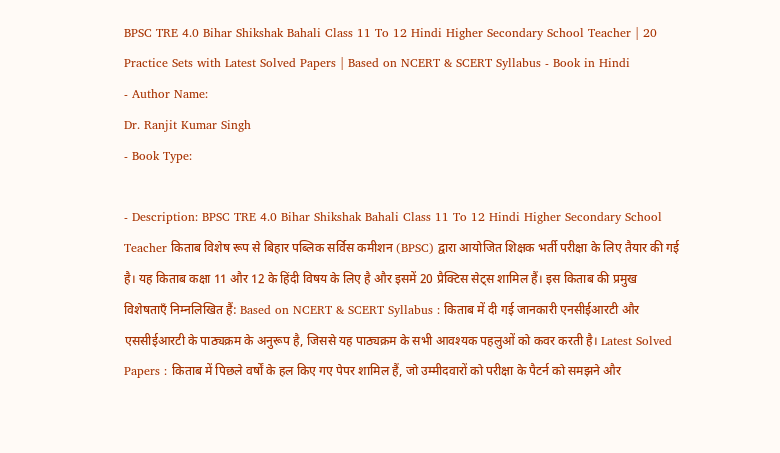BPSC TRE 4.0 Bihar Shikshak Bahali Class 11 To 12 Hindi Higher Secondary School Teacher | 20 Practice Sets with Latest Solved Papers | Based on NCERT & SCERT Syllabus - Book in Hindi
- Author Name:
Dr. Ranjit Kumar Singh
- Book Type:

- Description: BPSC TRE 4.0 Bihar Shikshak Bahali Class 11 To 12 Hindi Higher Secondary School Teacher किताब विशेष रूप से बिहार पब्लिक सर्विस कमीशन (BPSC) द्वारा आयोजित शिक्षक भर्ती परीक्षा के लिए तैयार की गई है। यह किताब कक्षा 11 और 12 के हिंदी विषय के लिए है और इसमें 20 प्रैक्टिस सेट्स शामिल हैं। इस किताब की प्रमुख विशेषताएँ निम्नलिखित हैं: Based on NCERT & SCERT Syllabus : किताब में दी गई जानकारी एनसीईआरटी और एससीईआरटी के पाठ्यक्रम के अनुरूप है, जिससे यह पाठ्यक्रम के सभी आवश्यक पहलुओं को कवर करती है। Latest Solved Papers : किताब में पिछले वर्षों के हल किए गए पेपर शामिल हैं, जो उम्मीदवारों को परीक्षा के पैटर्न को समझने और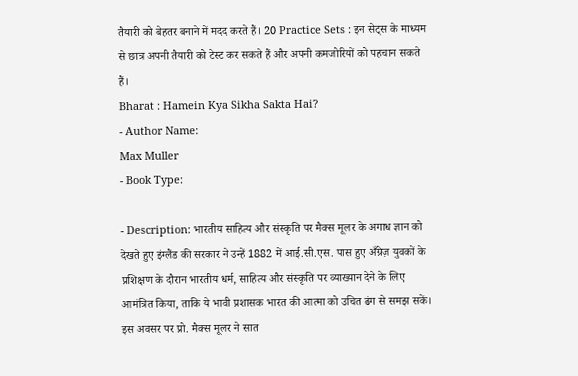तैयारी को बेहतर बनाने में मदद करते हैं। 20 Practice Sets : इन सेट्स के माध्यम से छात्र अपनी तैयारी को टेस्ट कर सकते हैं और अपनी कमजोरियों को पहचान सकते हैं।
Bharat : Hamein Kya Sikha Sakta Hai?
- Author Name:
Max Muller
- Book Type:

- Description: भारतीय साहित्य और संस्कृति पर मैक्स मूलर के अगाध ज्ञान को देखते हुए इंग्लैंड की सरकार ने उन्हें 1882 में आई.सी.एस. पास हुए अँग्रेज़ युवकों के प्रशिक्षण के दौरान भारतीय धर्म, साहित्य और संस्कृति पर व्याख्यान देने के लिए आमंत्रित किया, ताकि ये भावी प्रशासक भारत की आत्मा को उचित ढंग से समझ सकें। इस अवसर पर प्रो. मैक्स मूलर ने सात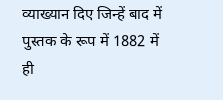व्याख्यान दिए जिन्हें बाद में पुस्तक के रूप में 1882 में ही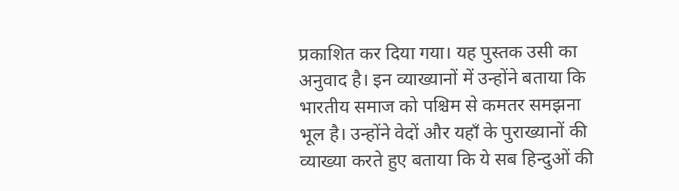प्रकाशित कर दिया गया। यह पुस्तक उसी का अनुवाद है। इन व्याख्यानों में उन्होंने बताया कि भारतीय समाज को पश्चिम से कमतर समझना भूल है। उन्होंने वेदों और यहाँ के पुराख्यानों की व्याख्या करते हुए बताया कि ये सब हिन्दुओं की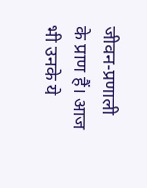जीवन-प्रणाली के प्राण हैं। आज भी उनके ये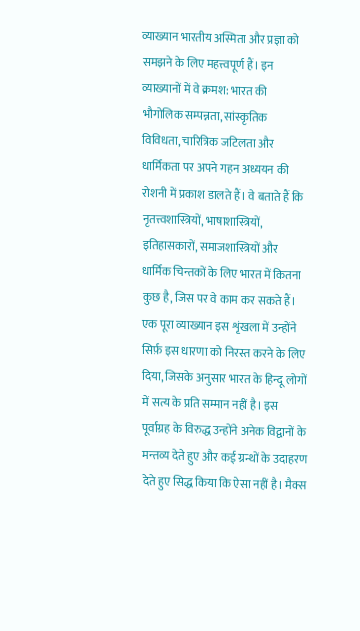व्याख्यान भारतीय अस्मिता और प्रज्ञा को समझने के लिए महत्त्वपूर्ण हैं। इन व्याख्यानों में वे क्रमश: भारत की भौगोलिक सम्पन्नता, सांस्कृतिक विविधता, चारित्रिक जटिलता और धार्मिकता पर अपने गहन अध्ययन की रोशनी में प्रकाश डालते हैं। वे बताते हैं कि नृतत्त्वशास्त्रियों, भाषाशास्त्रियों, इतिहासकारों, समाजशास्त्रियों और धार्मिक चिन्तकों के लिए भारत में कितना कुछ है, जिस पर वे काम कर सकते हैं। एक पूरा व्याख्यान इस शृंखला में उन्होंने सिर्फ़ इस धारणा को निरस्त करने के लिए दिया, जिसके अनुसार भारत के हिन्दू लोगों में सत्य के प्रति सम्मान नहीं है। इस पूर्वाग्रह के विरुद्ध उन्होंने अनेक विद्वानों के मन्तव्य देते हुए और कई ग्रन्थों के उदाहरण देते हुए सिद्ध किया कि ऐसा नहीं है। मैक्स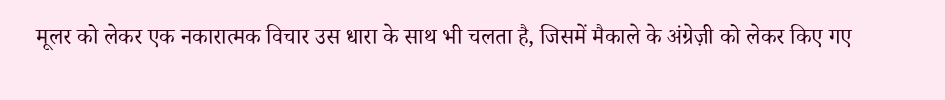मूलर को लेकर एक नकारात्मक विचार उस धारा के साथ भी चलता है, जिसमें मैकाले के अंग्रेज़ी को लेकर किए गए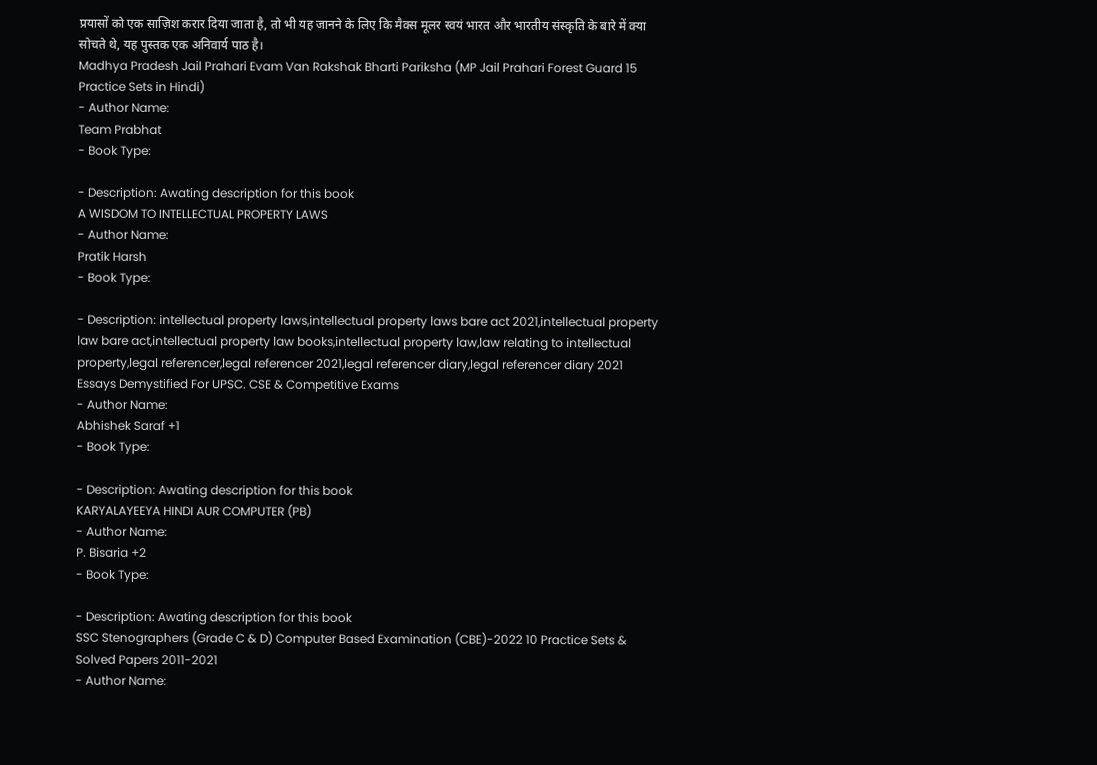प्रयासों को एक साज़िश करार दिया जाता है, तो भी यह जानने के लिए कि मैक्स मूलर स्वयं भारत और भारतीय संस्कृति के बारे में क्या सोचते थे, यह पुस्तक एक अनिवार्य पाठ है।
Madhya Pradesh Jail Prahari Evam Van Rakshak Bharti Pariksha (MP Jail Prahari Forest Guard 15 Practice Sets in Hindi)
- Author Name:
Team Prabhat
- Book Type:

- Description: Awating description for this book
A WISDOM TO INTELLECTUAL PROPERTY LAWS
- Author Name:
Pratik Harsh
- Book Type:

- Description: intellectual property laws,intellectual property laws bare act 2021,intellectual property law bare act,intellectual property law books,intellectual property law,law relating to intellectual property,legal referencer,legal referencer 2021,legal referencer diary,legal referencer diary 2021
Essays Demystified For UPSC. CSE & Competitive Exams
- Author Name:
Abhishek Saraf +1
- Book Type:

- Description: Awating description for this book
KARYALAYEEYA HINDI AUR COMPUTER (PB)
- Author Name:
P. Bisaria +2
- Book Type:

- Description: Awating description for this book
SSC Stenographers (Grade C & D) Computer Based Examination (CBE)-2022 10 Practice Sets & Solved Papers 2011-2021
- Author Name: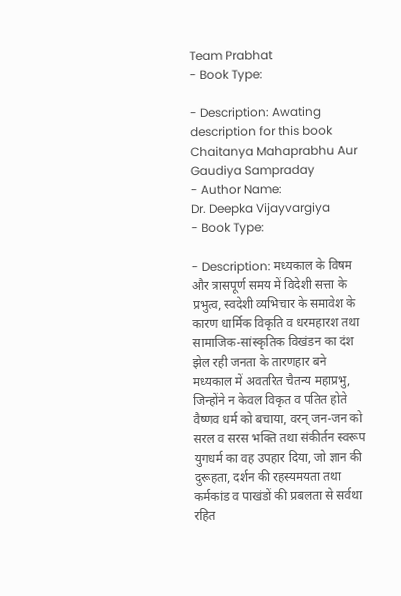Team Prabhat
- Book Type:

- Description: Awating description for this book
Chaitanya Mahaprabhu Aur Gaudiya Sampraday
- Author Name:
Dr. Deepka Vijayvargiya
- Book Type:

- Description: मध्यकाल के विषम और त्रासपूर्ण समय में विदेशी सत्ता के प्रभुत्व, स्वदेशी व्यभिचार के समावेश के कारण धार्मिक विकृति व धरमहारश तथा सामाजिक-सांस्कृतिक विखंडन का दंश झेल रही जनता के तारणहार बने मध्यकाल में अवतरित चैतन्य महाप्रभु, जिन्होंने न केवल विकृत व पतित होते वैष्णव धर्म को बचाया, वरन् जन-जन को सरल व सरस भक्ति तथा संकीर्तन स्वरूप युगधर्म का वह उपहार दिया, जो ज्ञान की दुरूहता, दर्शन की रहस्यमयता तथा कर्मकांड व पाखंडों की प्रबलता से सर्वथा रहित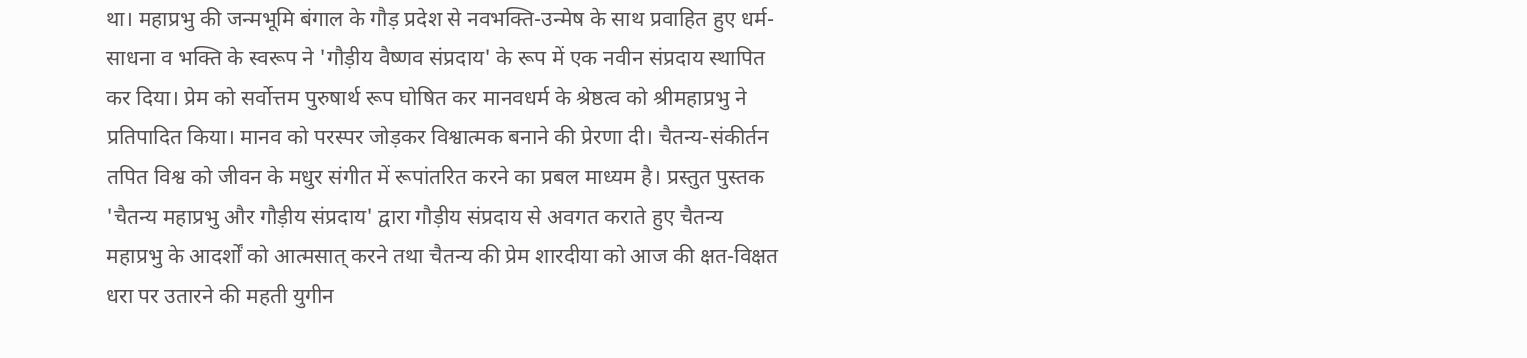था। महाप्रभु की जन्मभूमि बंगाल के गौड़ प्रदेश से नवभक्ति-उन्मेष के साथ प्रवाहित हुए धर्म-साधना व भक्ति के स्वरूप ने 'गौड़ीय वैष्णव संप्रदाय' के रूप में एक नवीन संप्रदाय स्थापित कर दिया। प्रेम को सर्वोत्तम पुरुषार्थ रूप घोषित कर मानवधर्म के श्रेष्ठत्व को श्रीमहाप्रभु ने प्रतिपादित किया। मानव को परस्पर जोड़कर विश्वात्मक बनाने की प्रेरणा दी। चैतन्य-संकीर्तन तपित विश्व को जीवन के मधुर संगीत में रूपांतरित करने का प्रबल माध्यम है। प्रस्तुत पुस्तक 'चैतन्य महाप्रभु और गौड़ीय संप्रदाय' द्वारा गौड़ीय संप्रदाय से अवगत कराते हुए चैतन्य महाप्रभु के आदर्शों को आत्मसात् करने तथा चैतन्य की प्रेम शारदीया को आज की क्षत-विक्षत धरा पर उतारने की महती युगीन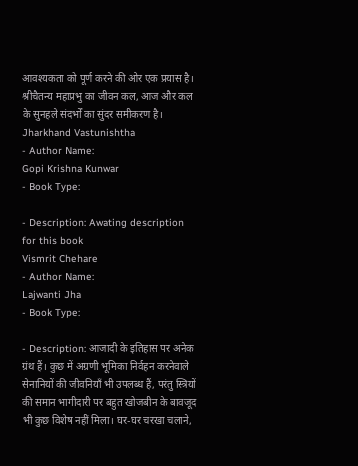आवश्यकता को पूर्ण करने की ओर एक प्रयास है। श्रीचैतन्य महाप्रभु का जीवन कल, आज और कल के सुनहले संदर्भों का सुंदर समीकरण है।
Jharkhand Vastunishtha
- Author Name:
Gopi Krishna Kunwar
- Book Type:

- Description: Awating description for this book
Vismrit Chehare
- Author Name:
Lajwanti Jha
- Book Type:

- Description: आजादी के इतिहास पर अनेक ग्रंथ हैं। कुछ में अग्रणी भूमिका निर्वहन करनेवाले सेनानियों की जीवनियाँ भी उपलब्ध हैं, परंतु स्त्रियों की समान भागीदारी पर बहुत खोजबीन के बावजूद भी कुछ विशेष नहीं मिला। घर-घर चरखा चलाने,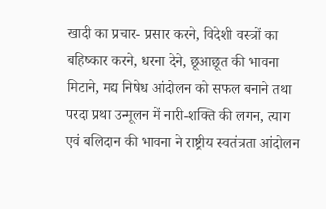खादी का प्रचार- प्रसार करने, विदेशी वस्त्रों का बहिष्कार करने, धरना देने, छूआछूत की भावना मिटाने, मद्य निषेध आंदोलन को सफल बनाने तथा परदा प्रथा उन्मूलन में नारी-शक्ति की लगन, त्याग एवं बलिदान की भावना ने राष्ट्रीय स्वतंत्रता आंदोलन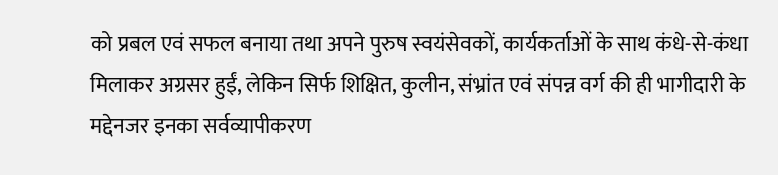को प्रबल एवं सफल बनाया तथा अपने पुरुष स्वयंसेवकों, कार्यकर्ताओं के साथ कंधे-से-कंधा मिलाकर अग्रसर हुईं, लेकिन सिर्फ शिक्षित, कुलीन, संभ्रांत एवं संपन्न वर्ग की ही भागीदारी के मद्देनजर इनका सर्वव्यापीकरण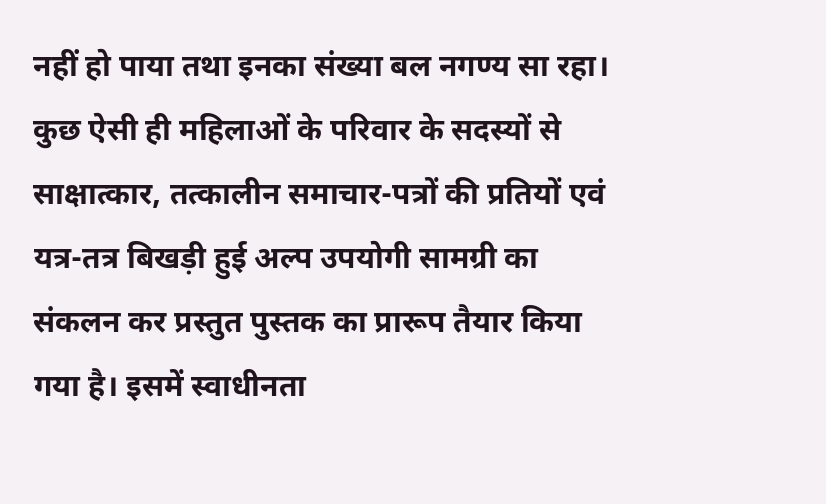नहीं हो पाया तथा इनका संख्या बल नगण्य सा रहा। कुछ ऐसी ही महिलाओं के परिवार के सदस्यों से साक्षात्कार, तत्कालीन समाचार-पत्रों की प्रतियों एवं यत्र-तत्र बिखड़ी हुई अल्प उपयोगी सामग्री का संकलन कर प्रस्तुत पुस्तक का प्रारूप तैयार किया गया है। इसमें स्वाधीनता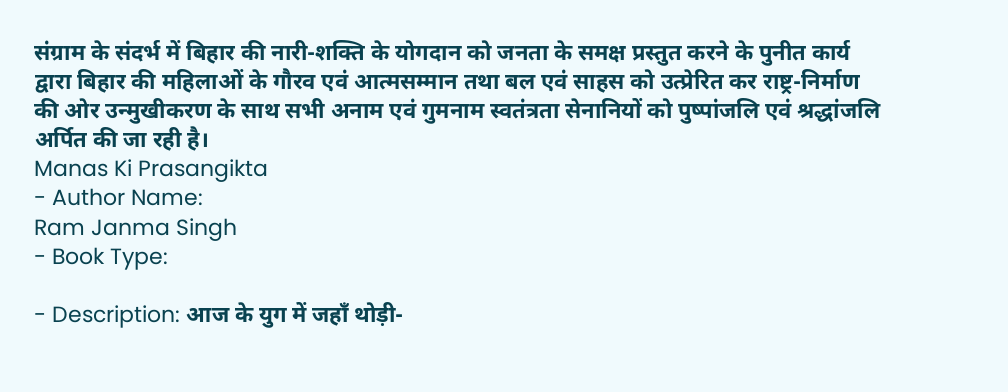संग्राम के संदर्भ में बिहार की नारी-शक्ति के योगदान को जनता के समक्ष प्रस्तुत करने के पुनीत कार्य द्वारा बिहार की महिलाओं के गौरव एवं आत्मसम्मान तथा बल एवं साहस को उत्प्रेरित कर राष्ट्र-निर्माण की ओर उन्मुखीकरण के साथ सभी अनाम एवं गुमनाम स्वतंत्रता सेनानियों को पुष्पांजलि एवं श्रद्धांजलि अर्पित की जा रही है।
Manas Ki Prasangikta
- Author Name:
Ram Janma Singh
- Book Type:

- Description: आज के युग में जहाँ थोड़ी-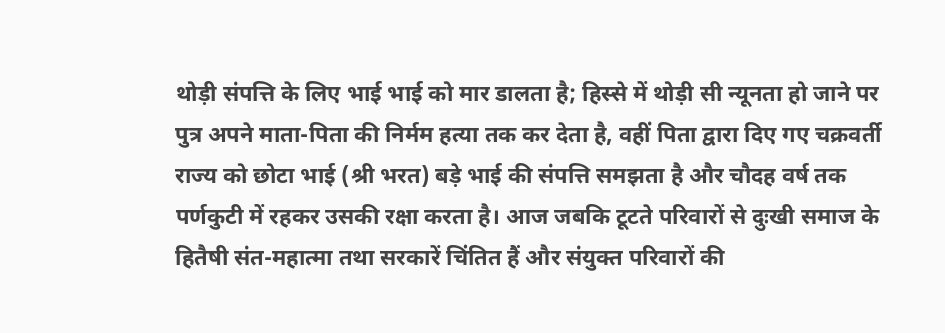थोड़ी संपत्ति के लिए भाई भाई को मार डालता है; हिस्से में थोड़ी सी न्यूनता हो जाने पर पुत्र अपने माता-पिता की निर्मम हत्या तक कर देता है, वहीं पिता द्वारा दिए गए चक्रवर्ती राज्य को छोटा भाई (श्री भरत) बड़े भाई की संपत्ति समझता है और चौदह वर्ष तक पर्णकुटी में रहकर उसकी रक्षा करता है। आज जबकि टूटते परिवारों से दुःखी समाज के हितैषी संत-महात्मा तथा सरकारें चिंतित हैं और संयुक्त परिवारों की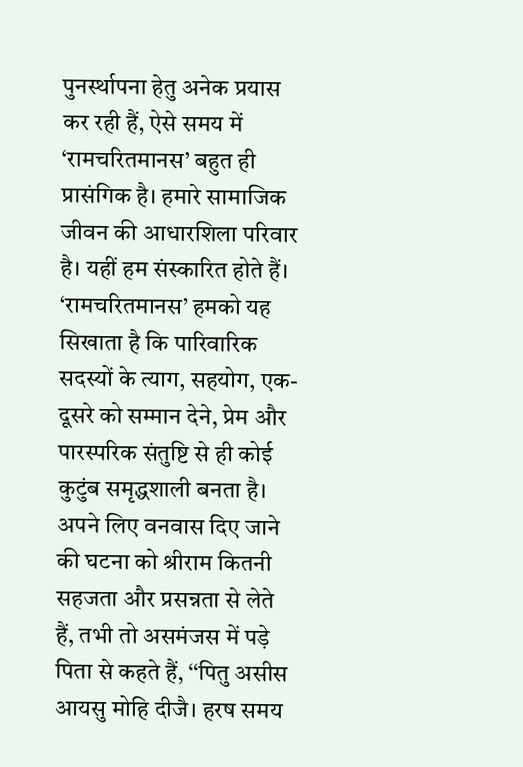पुनर्स्थापना हेतु अनेक प्रयास कर रही हैं, ऐसे समय में ‘रामचरितमानस’ बहुत ही प्रासंगिक है। हमारे सामाजिक जीवन की आधारशिला परिवार है। यहीं हम संस्कारित होते हैं। ‘रामचरितमानस’ हमको यह सिखाता है कि पारिवारिक सदस्यों के त्याग, सहयोग, एक-दूसरे को सम्मान देने, प्रेम और पारस्परिक संतुष्टि से ही कोई कुटुंब समृद्धशाली बनता है। अपने लिए वनवास दिए जाने की घटना को श्रीराम कितनी सहजता और प्रसन्नता से लेते हैं, तभी तो असमंजस में पड़े पिता से कहते हैं, ‘‘पितु असीस आयसु मोहि दीजै। हरष समय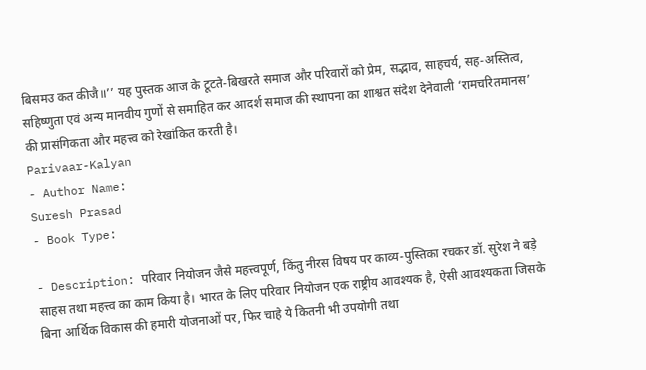बिसमउ कत कीजै॥’’ यह पुस्तक आज के टूटते-बिखरते समाज और परिवारों को प्रेम, सद्भाव, साहचर्य, सह-अस्तित्व, सहिष्णुता एवं अन्य मानवीय गुणों से समाहित कर आदर्श समाज की स्थापना का शाश्वत संदेश देनेवाली ‘रामचरितमानस’ की प्रासंगिकता और महत्त्व को रेखांकित करती है।
Parivaar-Kalyan
- Author Name:
Suresh Prasad
- Book Type:

- Description: परिवार नियोजन जैसे महत्त्वपूर्ण, किंतु नीरस विषय पर काव्य-पुस्तिका रचकर डॉ. सुरेश ने बड़े साहस तथा महत्त्व का काम किया है। भारत के लिए परिवार नियोजन एक राष्ट्रीय आवश्यक है, ऐसी आवश्यकता जिसके बिना आर्थिक विकास की हमारी योजनाओं पर, फिर चाहे ये कितनी भी उपयोगी तथा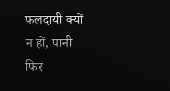फलदायी क्यों न हों, पानी फिर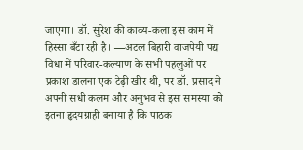जाएगा। डॉ. सुरेश की काव्य-कला इस काम में हिस्सा बँटा रही है। —अटल बिहारी वाजपेयी पद्य विधा में परिवार-कल्याण के सभी पहलुओं पर प्रकाश डालना एक टेढ़ी खीर थी, पर डॉ. प्रसाद ने अपनी सधी कलम और अनुभव से इस समस्या को इतना हृदयग्राही बनाया है कि पाठक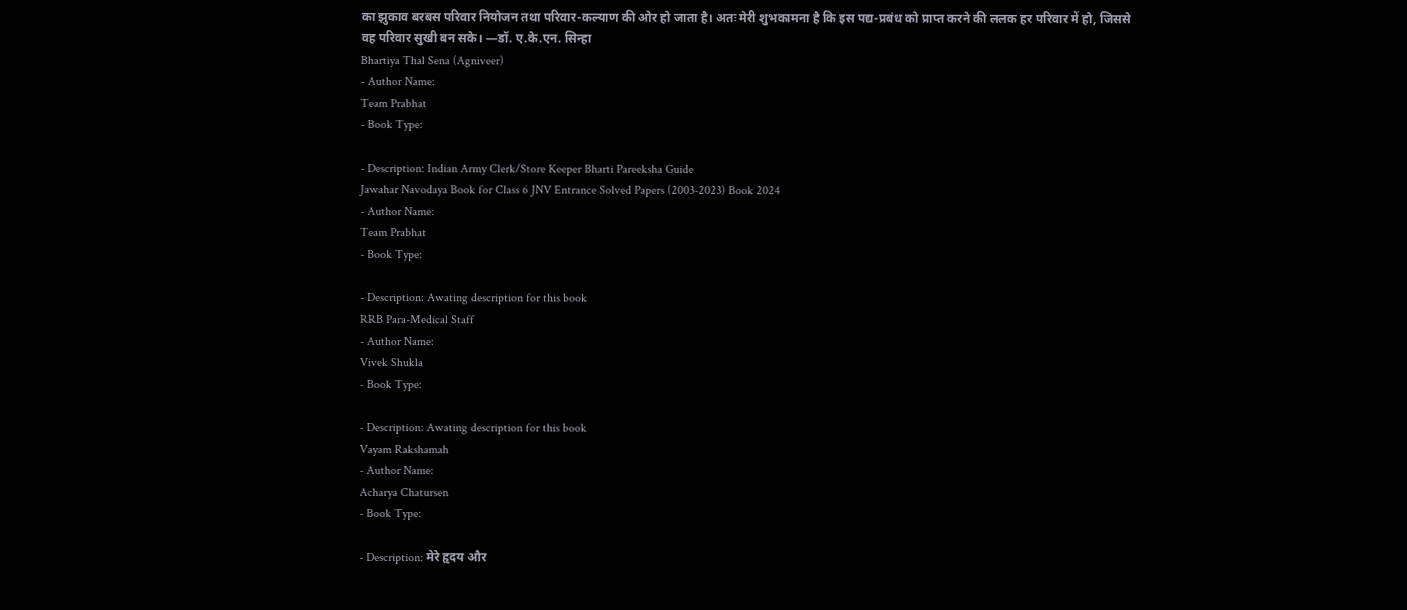का झुकाव बरबस परिवार नियोजन तथा परिवार-कल्याण की ओर हो जाता है। अतः मेरी शुभकामना है कि इस पद्य-प्रबंध को प्राप्त करने की ललक हर परिवार में हो, जिससे वह परिवार सुखी बन सके। —डॉ. ए.के.एन. सिन्हा
Bhartiya Thal Sena (Agniveer)
- Author Name:
Team Prabhat
- Book Type:

- Description: Indian Army Clerk/Store Keeper Bharti Pareeksha Guide
Jawahar Navodaya Book for Class 6 JNV Entrance Solved Papers (2003-2023) Book 2024
- Author Name:
Team Prabhat
- Book Type:

- Description: Awating description for this book
RRB Para-Medical Staff
- Author Name:
Vivek Shukla
- Book Type:

- Description: Awating description for this book
Vayam Rakshamah
- Author Name:
Acharya Chatursen
- Book Type:

- Description: मेरे हृदय और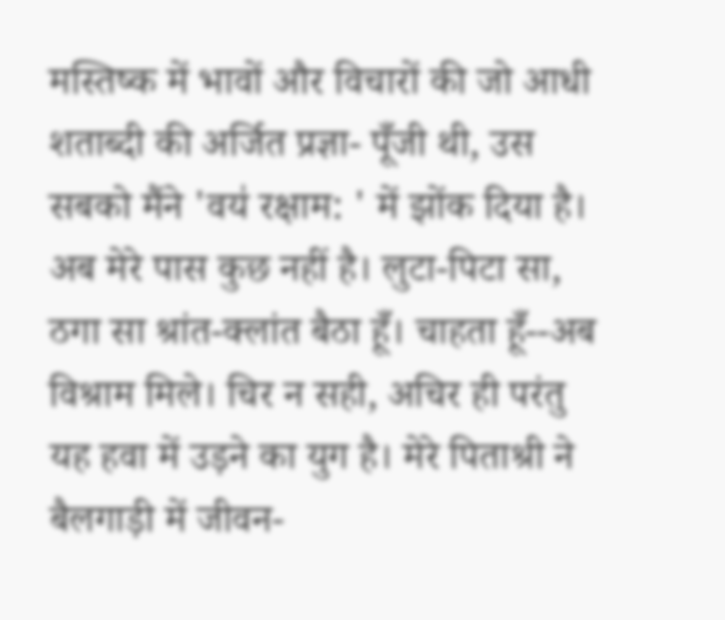मस्तिष्क में भावों और विचारों की जो आधी शताब्दी की अर्जित प्रज्ञा- पूँजी थी, उस सबको मैंने 'वय॑ रक्षाम: ' में झोंक दिया है। अब मेरे पास कुछ नहीं है। लुटा-पिटा सा, ठगा सा श्रांत-क्लांत बैठा हूँ। चाहता हूँ--अब विश्राम मिले। चिर न सही, अचिर ही परंतु यह हवा में उड़ने का युग है। मेरे पिताश्री ने बैलगाड़ी में जीवन-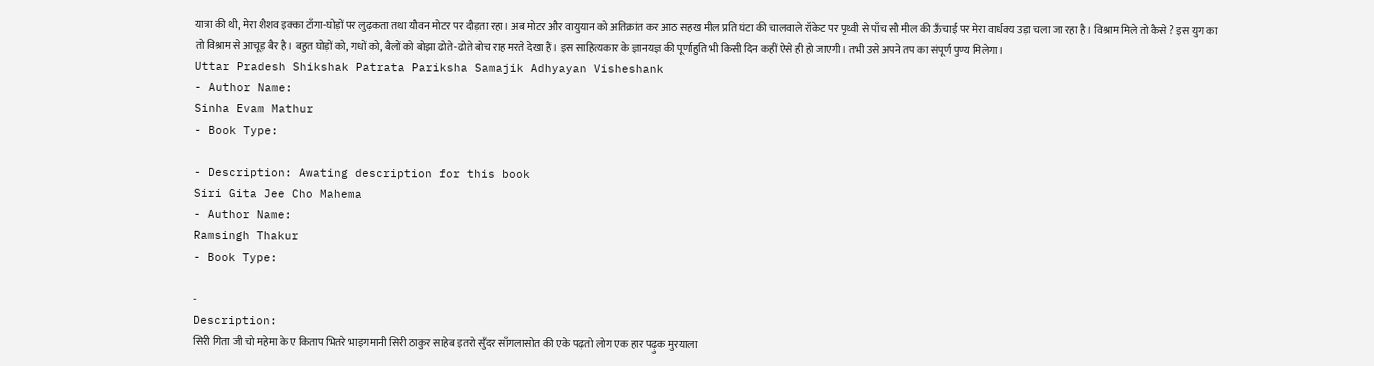यात्रा की थी, मेरा शैशव इक्का टाँगा-घोड़ों पर लुढ़कता तथा यौवन मोटर पर दौड़ता रहा। अब मोटर और वायुयान को अतिक्रांत कर आठ सहख मील प्रति घंटा की चालवाले रॉकेट पर पृथ्वी से पाँच सौ मील की ऊँचाई पर मेरा वार्धक्य उड़ा चला जा रहा है। विश्राम मिले तो कैसे ? इस युग का तो विश्राम से आचूड़ बैर है। बहुत घोड़ों को, गधों को, बैलों को बोझा ढोते-ढोते बोच राह मरते देखा हैं। इस साहित्यकार के ज्ञानयज्ञ की पूर्णाहुति भी किसी दिन कहीं ऐसे ही हो जाएगी। तभी उसे अपने तप का संपूर्ण पुण्य मिलेगा।
Uttar Pradesh Shikshak Patrata Pariksha Samajik Adhyayan Visheshank
- Author Name:
Sinha Evam Mathur
- Book Type:

- Description: Awating description for this book
Siri Gita Jee Cho Mahema
- Author Name:
Ramsingh Thakur
- Book Type:

-
Description:
सिरी गिता जी चो महेमा के ए किताप भितरे भाइगमानी सिरी ठाकुर साहेब इतरो सुँदर साँगलासोत की एके पढ़तो लोग एक हार पढ़ुक मुरयाला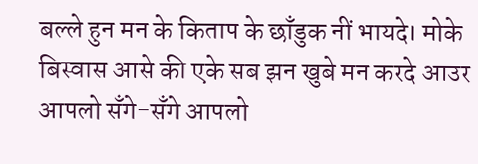बल्ले हुन मन के किताप के छाँडुक नीं भायदे। मोके बिस्वास आसे की एके सब झन खुबे मन करदे आउर आपलो सँगे-सँगे आपलो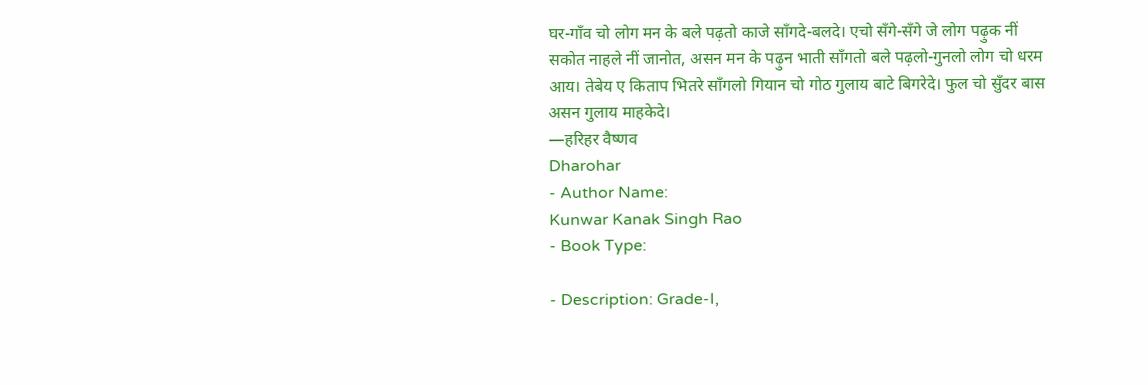घर-गाँव चो लोग मन के बले पढ़तो काजे साँगदे-बलदे। एचो सँगे-सँगे जे लोग पढ़ुक नीं सकोत नाहले नीं जानोत, असन मन के पढ़ुन भाती साँगतो बले पढ़लो-गुनलो लोग चो धरम आय। तेबेय ए किताप भितरे साँगलो गियान चो गोठ गुलाय बाटे बिगरेदे। फुल चो सुँदर बास असन गुलाय माहकेदे।
—हरिहर वैष्णव
Dharohar
- Author Name:
Kunwar Kanak Singh Rao
- Book Type:

- Description: Grade-I,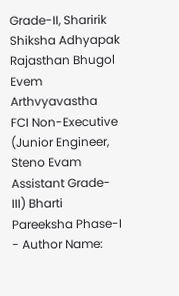Grade-II, Sharirik Shiksha Adhyapak Rajasthan Bhugol Evem Arthvyavastha
FCI Non-Executive (Junior Engineer, Steno Evam Assistant Grade-III) Bharti Pareeksha Phase-I
- Author Name: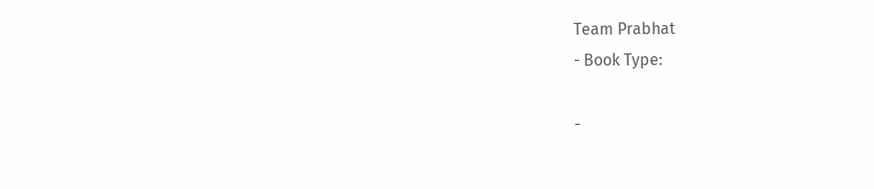Team Prabhat
- Book Type:

-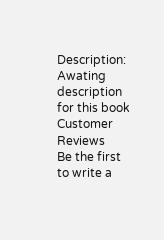Description: Awating description for this book
Customer Reviews
Be the first to write a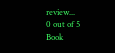review...
0 out of 5
Book